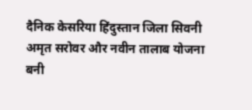दैनिक केसरिया हिंदुस्तान जिला सिवनी
अमृत सरोवर और नवीन तालाब योजना बनी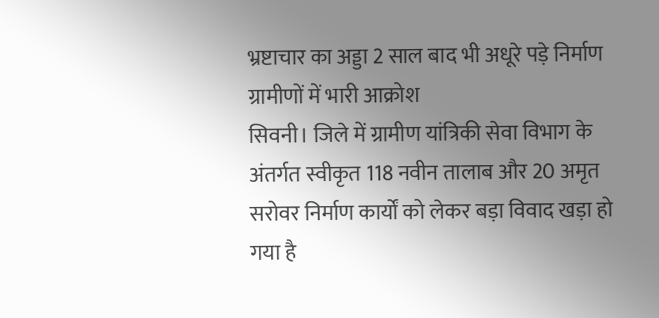भ्रष्टाचार का अड्डा 2 साल बाद भी अधूरे पड़े निर्माण ग्रामीणों में भारी आक्रोश
सिवनी। जिले में ग्रामीण यांत्रिकी सेवा विभाग के अंतर्गत स्वीकृत 118 नवीन तालाब और 20 अमृत सरोवर निर्माण कार्यों को लेकर बड़ा विवाद खड़ा हो गया है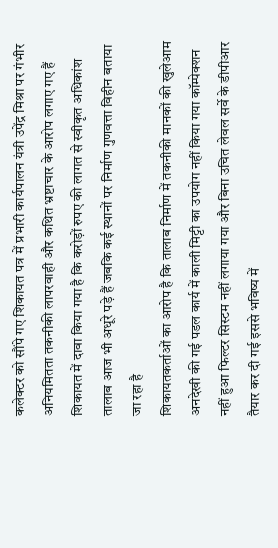कलेक्टर को सौंपे गए शिकायत पत्र में प्रभारी कार्यपालन यंत्री उपेंद्र मिश्रा पर गंभीर अनियमितता तकनीकी लापरवाही और कथित भ्रष्टाचार के आरोप लगाए गए हैं शिकायत में दावा किया गया है कि करोड़ों रुपए की लागत से स्वीकृत अधिकांश तालाब आज भी अधूरे पड़े हैं जबकि कई स्थानों पर निर्माण गुणवत्ता विहीन बताया जा रहा है
शिकायतकर्ताओं का आरोप है कि तालाब निर्माण में तकनीकी मानकों की खुलेआम अनदेखी की गई पडल कार्य में काली मिट्टी का उपयोग नहीं किया गया कॉम्पेक्शन नहीं हुआ फिल्टर सिस्टम नहीं लगाया गया और बिना उचित लेवल सर्वे के डीपीआर तैयार कर दी गई इससे भविष्य में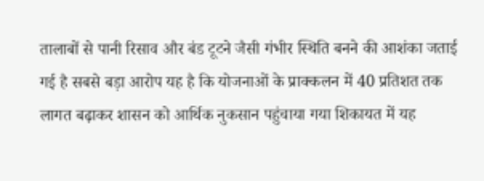तालाबों से पानी रिसाव और बंड टूटने जैसी गंभीर स्थिति बनने की आशंका जताई गई है सबसे बड़ा आरोप यह है कि योजनाओं के प्राक्कलन में 40 प्रतिशत तक लागत बढ़ाकर शासन को आर्थिक नुकसान पहुंचाया गया शिकायत में यह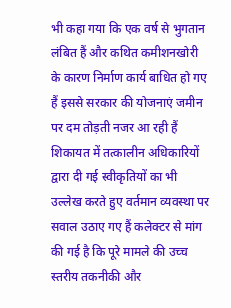भी कहा गया कि एक वर्ष से भुगतान लंबित हैं और कथित कमीशनखोरी के कारण निर्माण कार्य बाधित हो गए हैं इससे सरकार की योजनाएं जमीन पर दम तोड़ती नजर आ रही हैं शिकायत में तत्कालीन अधिकारियों द्वारा दी गई स्वीकृतियों का भी उल्लेख करते हुए वर्तमान व्यवस्था पर सवाल उठाए गए हैं कलेक्टर से मांग की गई है कि पूरे मामले की उच्च स्तरीय तकनीकी और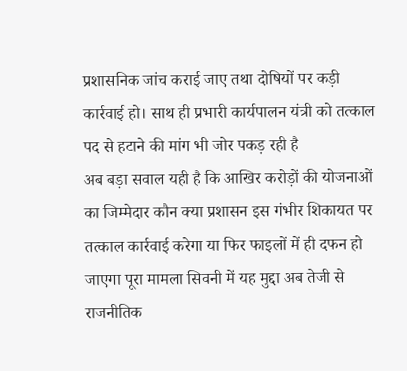प्रशासनिक जांच कराई जाए तथा दोषियों पर कड़ी कार्रवाई हो। साथ ही प्रभारी कार्यपालन यंत्री को तत्काल पद से हटाने की मांग भी जोर पकड़ रही है
अब बड़ा सवाल यही है कि आखिर करोड़ों की योजनाओं का जिम्मेदार कौन क्या प्रशासन इस गंभीर शिकायत पर तत्काल कार्रवाई करेगा या फिर फाइलों में ही दफन हो जाएगा पूरा मामला सिवनी में यह मुद्दा अब तेजी से राजनीतिक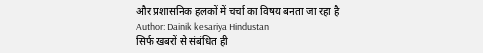और प्रशासनिक हलकों में चर्चा का विषय बनता जा रहा है
Author: Dainik kesariya Hindustan
सिर्फ खबरों से संबंधित ही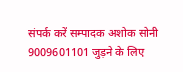संपर्क करें सम्पादक अशोक सोनी 9009601101 जुड़ने के लिए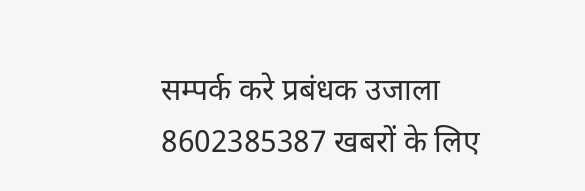सम्पर्क करे प्रबंधक उजाला 8602385387 खबरों के लिए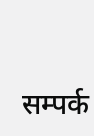सम्पर्क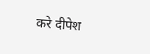करे दीपेश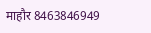माहौर 8463846949